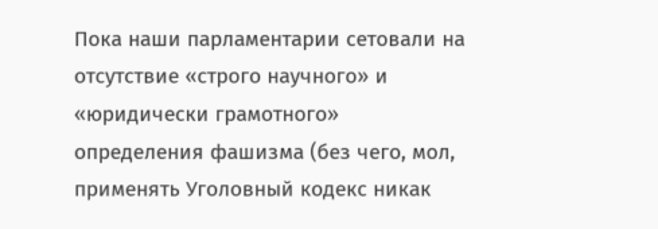Пока наши парламентарии сетовали на отсутствие «строго научного» и «юридически грамотного» определения фашизма (без чего, мол, применять Уголовный кодекс никак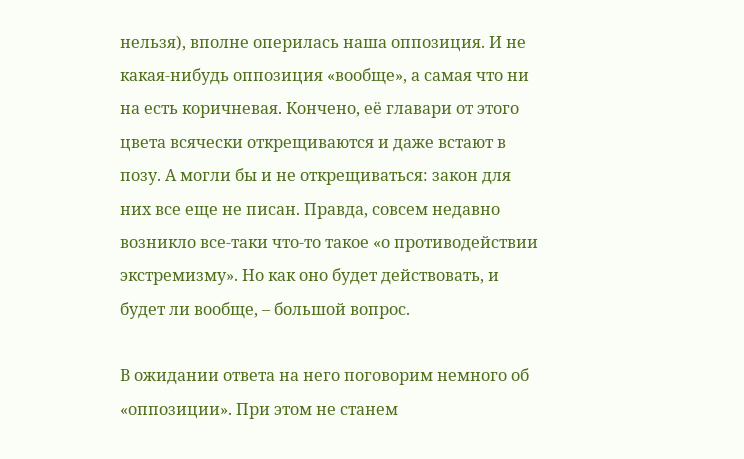нельзя), вполне оперилась наша оппозиция. И не какая-нибудь оппозиция «вообще», а самая что ни на есть коричневая. Кончено, её главари от этого цвета всячески открещиваются и даже встают в позу. А могли бы и не открещиваться: закон для них все еще не писан. Правда, совсем недавно возникло все-таки что-то такое «о противодействии экстремизму». Но как оно будет действовать, и будет ли вообще, – большой вопрос.

В ожидании ответа на него поговорим немного об «оппозиции». При этом не станем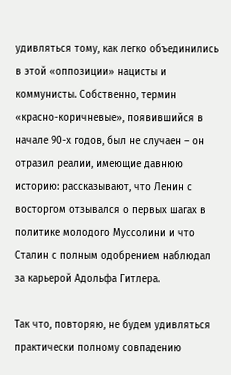удивляться тому, как легко объединились в этой «оппозиции» нацисты и коммунисты. Собственно, термин «красно-коричневые», появившийся в начале 90-х годов, был не случаен – он отразил реалии, имеющие давнюю историю: рассказывают, что Ленин с восторгом отзывался о первых шагах в политике молодого Муссолини и что Сталин с полным одобрением наблюдал за карьерой Адольфа Гитлера.

Так что, повторяю, не будем удивляться практически полному совпадению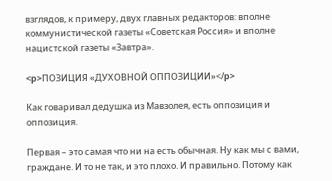взглядов, к примеру, двух главных редакторов: вполне коммунистической газеты «Советская Россия» и вполне нацистской газеты «Завтра».

<p>ПОЗИЦИЯ «ДУХОВНОЙ ОППОЗИЦИИ»</p>

Как говаривал дедушка из Мавзолея, есть оппозиция и оппозиция.

Первая – это самая что ни на есть обычная. Ну как мы с вами, граждане. И то не так, и это плохо. И правильно. Потому как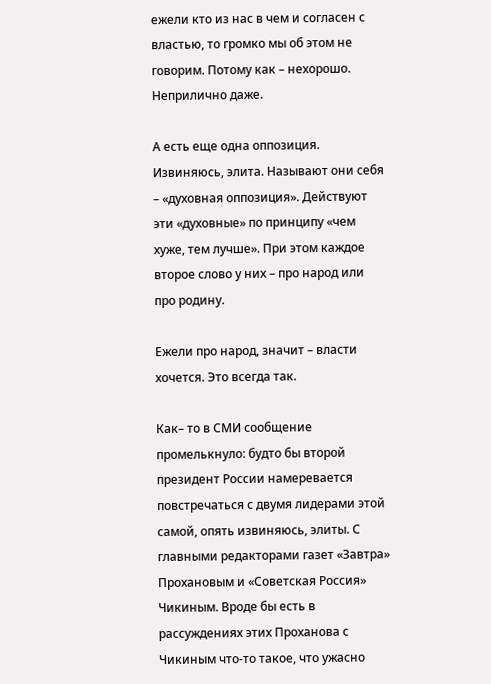ежели кто из нас в чем и согласен с властью, то громко мы об этом не говорим. Потому как – нехорошо. Неприлично даже.

А есть еще одна оппозиция. Извиняюсь, элита. Называют они себя – «духовная оппозиция». Действуют эти «духовные» по принципу «чем хуже, тем лучше». При этом каждое второе слово у них – про народ или про родину.

Ежели про народ, значит – власти хочется. Это всегда так.

Как– то в СМИ сообщение промелькнуло: будто бы второй президент России намеревается повстречаться с двумя лидерами этой самой, опять извиняюсь, элиты. С главными редакторами газет «Завтра» Прохановым и «Советская Россия» Чикиным. Вроде бы есть в рассуждениях этих Проханова с Чикиным что-то такое, что ужасно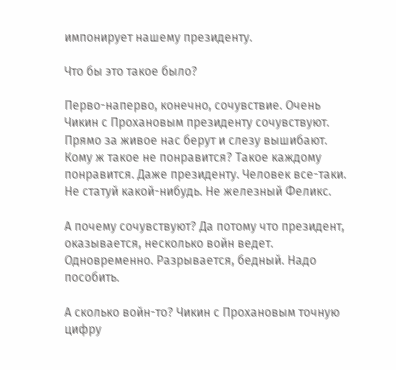импонирует нашему президенту.

Что бы это такое было?

Перво-наперво, конечно, сочувствие. Очень Чикин с Прохановым президенту сочувствуют. Прямо за живое нас берут и слезу вышибают. Кому ж такое не понравится? Такое каждому понравится. Даже президенту. Человек все-таки. Не статуй какой-нибудь. Не железный Феликс.

А почему сочувствуют? Да потому что президент, оказывается, несколько войн ведет. Одновременно. Разрывается, бедный. Надо пособить.

А сколько войн-то? Чикин с Прохановым точную цифру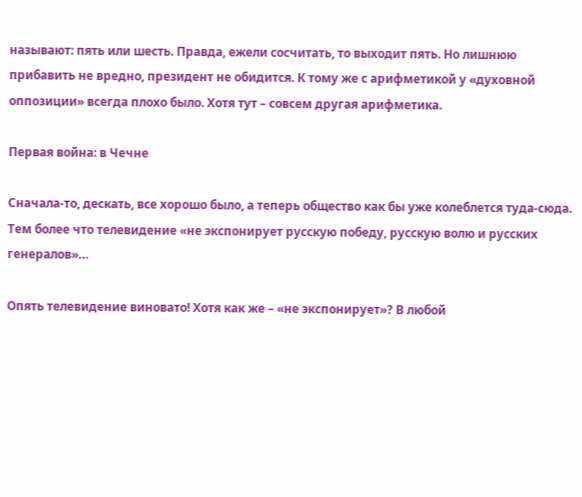называют: пять или шесть. Правда, ежели сосчитать, то выходит пять. Но лишнюю прибавить не вредно, президент не обидится. К тому же с арифметикой у «духовной оппозиции» всегда плохо было. Хотя тут – совсем другая арифметика.

Первая война: в Чечне

Сначала-то, дескать, все хорошо было, а теперь общество как бы уже колеблется туда-сюда. Тем более что телевидение «не экспонирует русскую победу, русскую волю и русских генералов»…

Опять телевидение виновато! Хотя как же – «не экспонирует»? В любой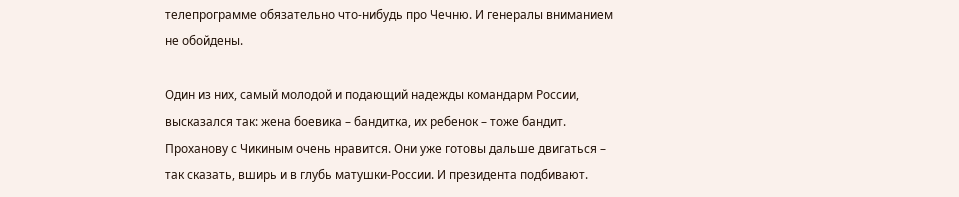телепрограмме обязательно что-нибудь про Чечню. И генералы вниманием не обойдены.

Один из них, самый молодой и подающий надежды командарм России, высказался так: жена боевика – бандитка, их ребенок – тоже бандит. Проханову с Чикиным очень нравится. Они уже готовы дальше двигаться – так сказать, вширь и в глубь матушки-России. И президента подбивают.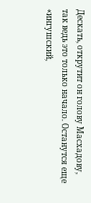Дескать, открутит он голову Масхадову, так ведь это только начало. Останутся еще «ингушский,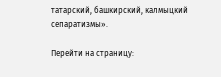татарский, башкирский, калмыцкий сепаратизмы».

Перейти на страницу: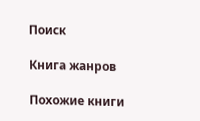Поиск

Книга жанров

Похожие книги